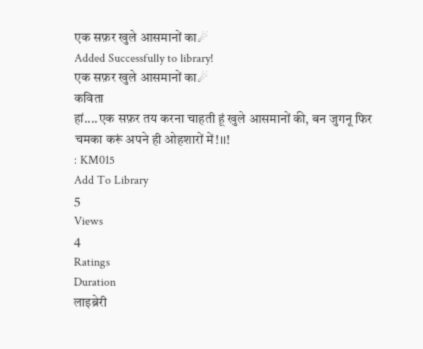एक सफ़र खुले आसमानों का☄
Added Successfully to library!
एक सफ़र खुले आसमानों का☄
कविता
हां....एक सफ़र तय करना चाहती हूं खुले आसमानों की, बन जुगनू फिर चमका करूं अपने ही ओहशारों में!।।!
: KM015
Add To Library
5
Views
4
Ratings
Duration
लाइब्रेरी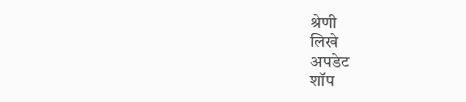श्रेणी
लिखे
अपडेट
शॉप